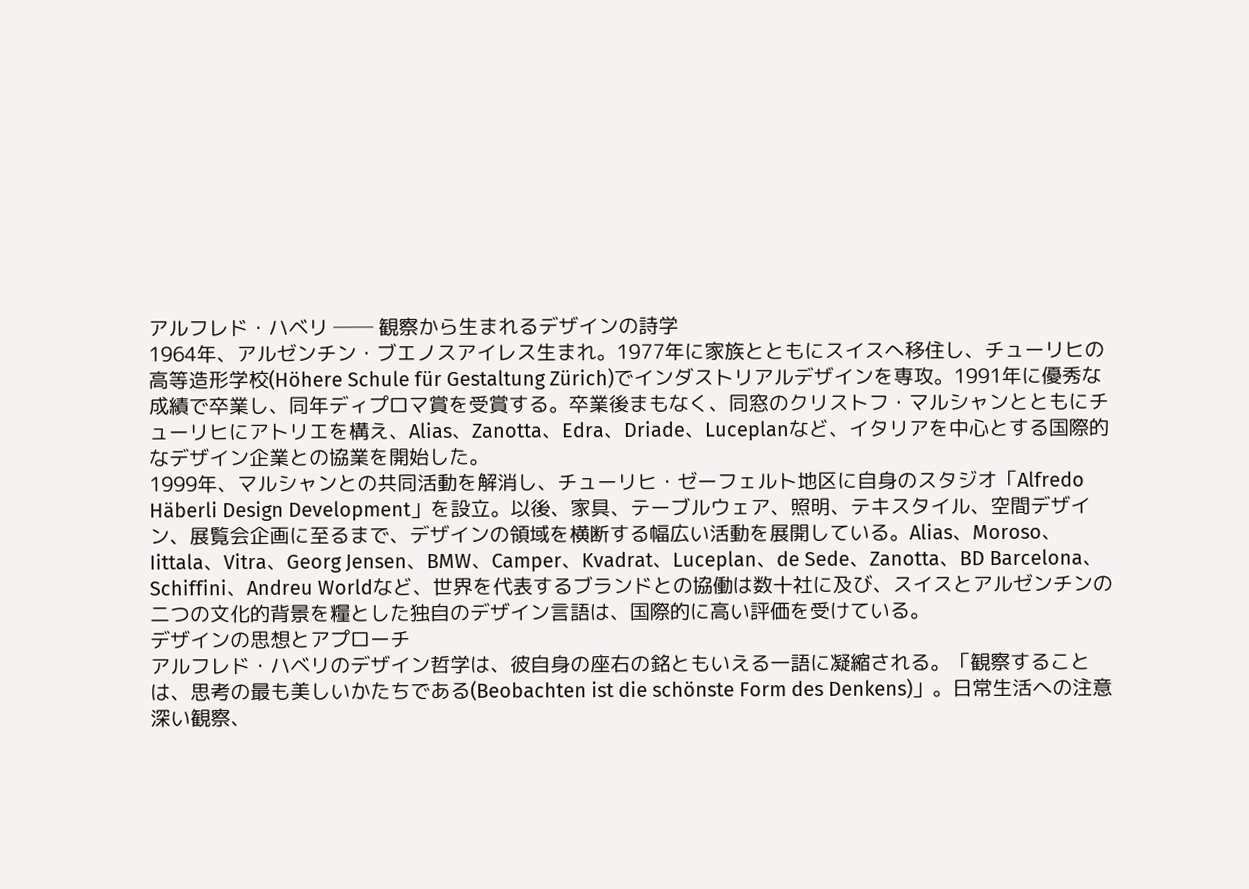アルフレド・ハベリ ── 観察から生まれるデザインの詩学
1964年、アルゼンチン・ブエノスアイレス生まれ。1977年に家族とともにスイスへ移住し、チューリヒの高等造形学校(Höhere Schule für Gestaltung Zürich)でインダストリアルデザインを専攻。1991年に優秀な成績で卒業し、同年ディプロマ賞を受賞する。卒業後まもなく、同窓のクリストフ・マルシャンとともにチューリヒにアトリエを構え、Alias、Zanotta、Edra、Driade、Luceplanなど、イタリアを中心とする国際的なデザイン企業との協業を開始した。
1999年、マルシャンとの共同活動を解消し、チューリヒ・ゼーフェルト地区に自身のスタジオ「Alfredo Häberli Design Development」を設立。以後、家具、テーブルウェア、照明、テキスタイル、空間デザイン、展覧会企画に至るまで、デザインの領域を横断する幅広い活動を展開している。Alias、Moroso、Iittala、Vitra、Georg Jensen、BMW、Camper、Kvadrat、Luceplan、de Sede、Zanotta、BD Barcelona、Schiffini、Andreu Worldなど、世界を代表するブランドとの協働は数十社に及び、スイスとアルゼンチンの二つの文化的背景を糧とした独自のデザイン言語は、国際的に高い評価を受けている。
デザインの思想とアプローチ
アルフレド・ハベリのデザイン哲学は、彼自身の座右の銘ともいえる一語に凝縮される。「観察することは、思考の最も美しいかたちである(Beobachten ist die schönste Form des Denkens)」。日常生活への注意深い観察、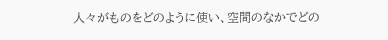人々がものをどのように使い、空間のなかでどの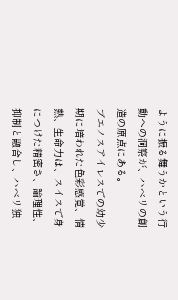ように振る舞うかという行動への洞察が、ハベリの創造の原点にある。
ブエノスアイレスでの幼少期に培われた色彩感覚、情熱、生命力は、スイスで身につけた精密さ、論理性、抑制と融合し、ハベリ独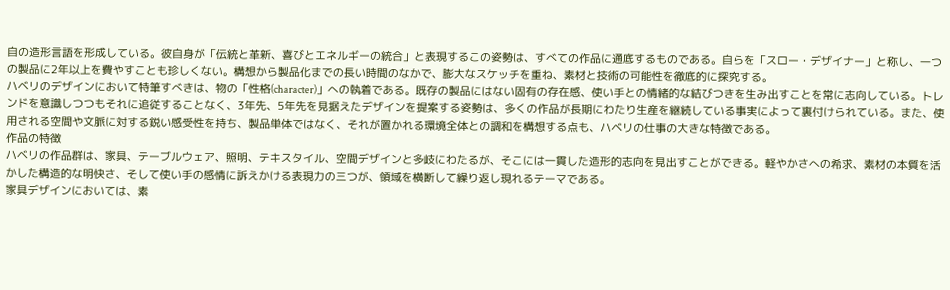自の造形言語を形成している。彼自身が「伝統と革新、喜びとエネルギーの統合」と表現するこの姿勢は、すべての作品に通底するものである。自らを「スロー・デザイナー」と称し、一つの製品に2年以上を費やすことも珍しくない。構想から製品化までの長い時間のなかで、膨大なスケッチを重ね、素材と技術の可能性を徹底的に探究する。
ハベリのデザインにおいて特筆すべきは、物の「性格(character)」への執着である。既存の製品にはない固有の存在感、使い手との情緒的な結びつきを生み出すことを常に志向している。トレンドを意識しつつもそれに追従することなく、3年先、5年先を見据えたデザインを提案する姿勢は、多くの作品が長期にわたり生産を継続している事実によって裏付けられている。また、使用される空間や文脈に対する鋭い感受性を持ち、製品単体ではなく、それが置かれる環境全体との調和を構想する点も、ハベリの仕事の大きな特徴である。
作品の特徴
ハベリの作品群は、家具、テーブルウェア、照明、テキスタイル、空間デザインと多岐にわたるが、そこには一貫した造形的志向を見出すことができる。軽やかさへの希求、素材の本質を活かした構造的な明快さ、そして使い手の感情に訴えかける表現力の三つが、領域を横断して繰り返し現れるテーマである。
家具デザインにおいては、素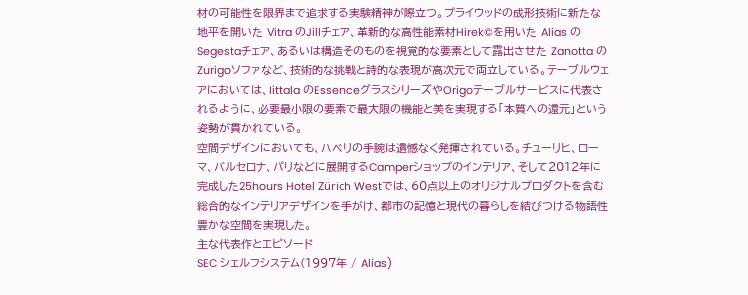材の可能性を限界まで追求する実験精神が際立つ。プライウッドの成形技術に新たな地平を開いた Vitra のJillチェア、革新的な高性能素材Hirek©を用いた Alias のSegestaチェア、あるいは構造そのものを視覚的な要素として露出させた Zanotta のZurigoソファなど、技術的な挑戦と詩的な表現が高次元で両立している。テーブルウェアにおいては、Iittala のEssenceグラスシリーズやOrigoテーブルサービスに代表されるように、必要最小限の要素で最大限の機能と美を実現する「本質への還元」という姿勢が貫かれている。
空間デザインにおいても、ハベリの手腕は遺憾なく発揮されている。チューリヒ、ローマ、バルセロナ、パリなどに展開するCamperショップのインテリア、そして2012年に完成した25hours Hotel Zürich Westでは、60点以上のオリジナルプロダクトを含む総合的なインテリアデザインを手がけ、都市の記憶と現代の暮らしを結びつける物語性豊かな空間を実現した。
主な代表作とエピソード
SEC シェルフシステム(1997年 / Alias)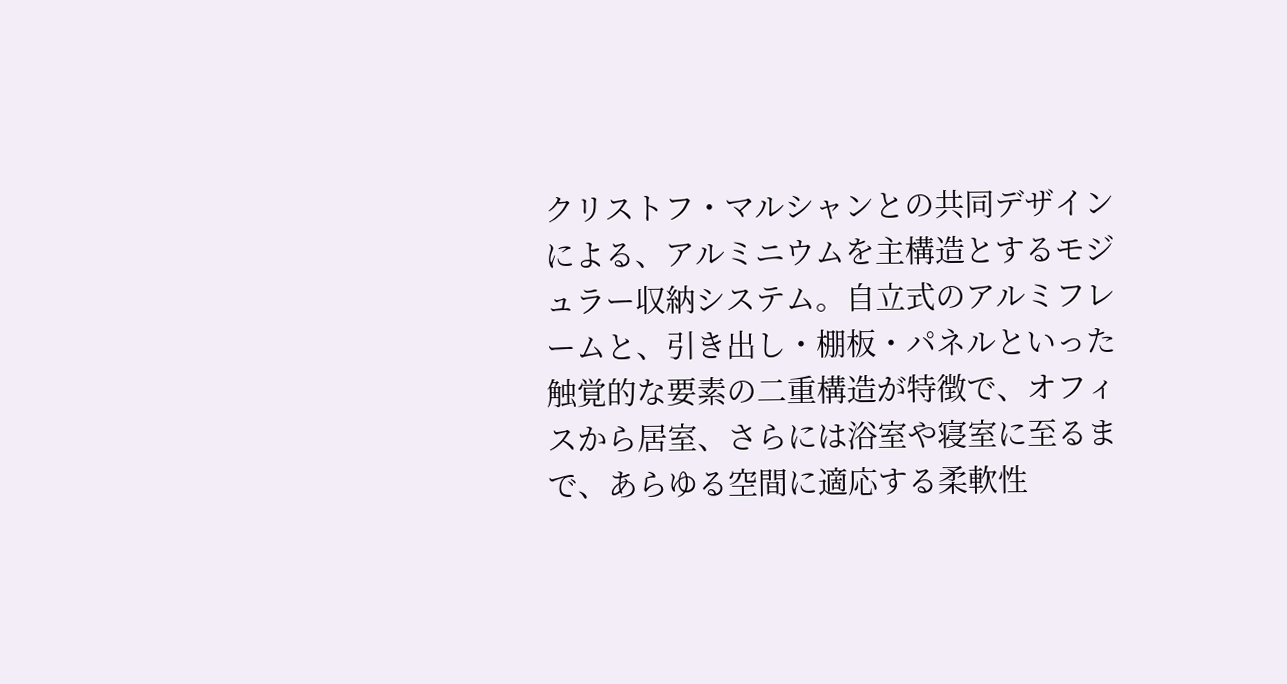クリストフ・マルシャンとの共同デザインによる、アルミニウムを主構造とするモジュラー収納システム。自立式のアルミフレームと、引き出し・棚板・パネルといった触覚的な要素の二重構造が特徴で、オフィスから居室、さらには浴室や寝室に至るまで、あらゆる空間に適応する柔軟性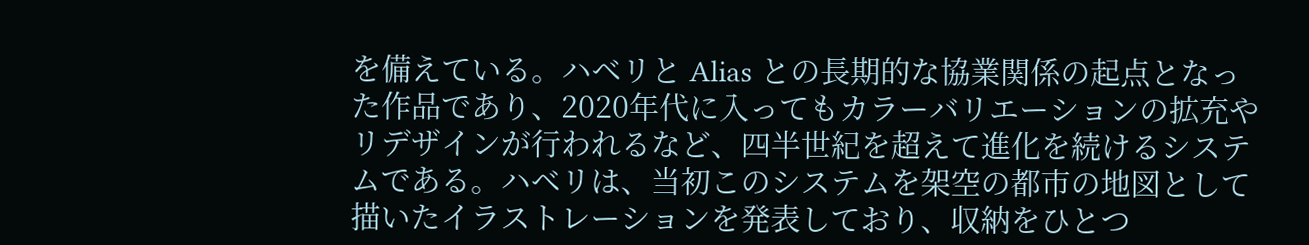を備えている。ハベリと Alias との長期的な協業関係の起点となった作品であり、2020年代に入ってもカラーバリエーションの拡充やリデザインが行われるなど、四半世紀を超えて進化を続けるシステムである。ハベリは、当初このシステムを架空の都市の地図として描いたイラストレーションを発表しており、収納をひとつ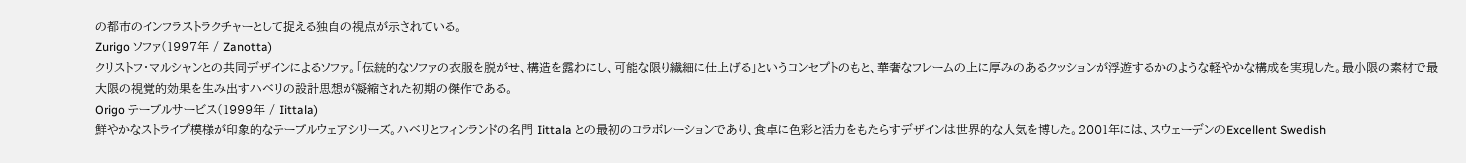の都市のインフラストラクチャーとして捉える独自の視点が示されている。
Zurigo ソファ(1997年 / Zanotta)
クリストフ・マルシャンとの共同デザインによるソファ。「伝統的なソファの衣服を脱がせ、構造を露わにし、可能な限り繊細に仕上げる」というコンセプトのもと、華奢なフレームの上に厚みのあるクッションが浮遊するかのような軽やかな構成を実現した。最小限の素材で最大限の視覚的効果を生み出すハベリの設計思想が凝縮された初期の傑作である。
Origo テーブルサービス(1999年 / Iittala)
鮮やかなストライプ模様が印象的なテーブルウェアシリーズ。ハベリとフィンランドの名門 Iittala との最初のコラボレーションであり、食卓に色彩と活力をもたらすデザインは世界的な人気を博した。2001年には、スウェーデンのExcellent Swedish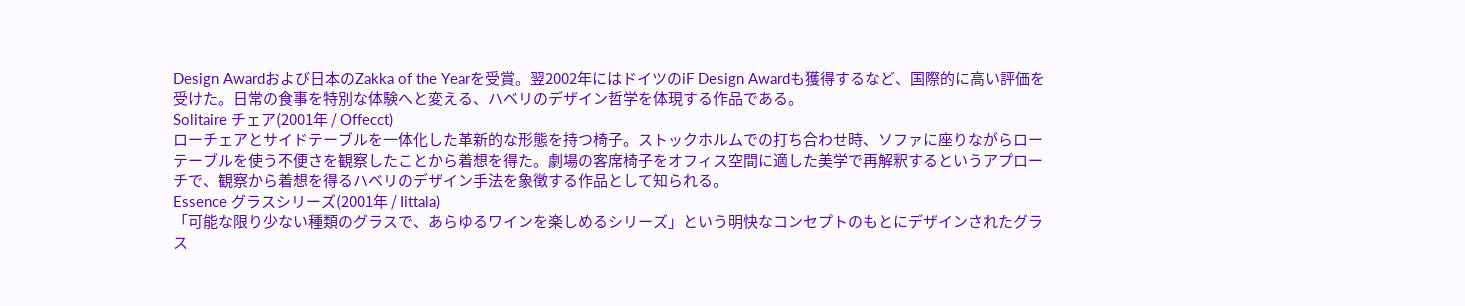Design Awardおよび日本のZakka of the Yearを受賞。翌2002年にはドイツのiF Design Awardも獲得するなど、国際的に高い評価を受けた。日常の食事を特別な体験へと変える、ハベリのデザイン哲学を体現する作品である。
Solitaire チェア(2001年 / Offecct)
ローチェアとサイドテーブルを一体化した革新的な形態を持つ椅子。ストックホルムでの打ち合わせ時、ソファに座りながらローテーブルを使う不便さを観察したことから着想を得た。劇場の客席椅子をオフィス空間に適した美学で再解釈するというアプローチで、観察から着想を得るハベリのデザイン手法を象徴する作品として知られる。
Essence グラスシリーズ(2001年 / Iittala)
「可能な限り少ない種類のグラスで、あらゆるワインを楽しめるシリーズ」という明快なコンセプトのもとにデザインされたグラス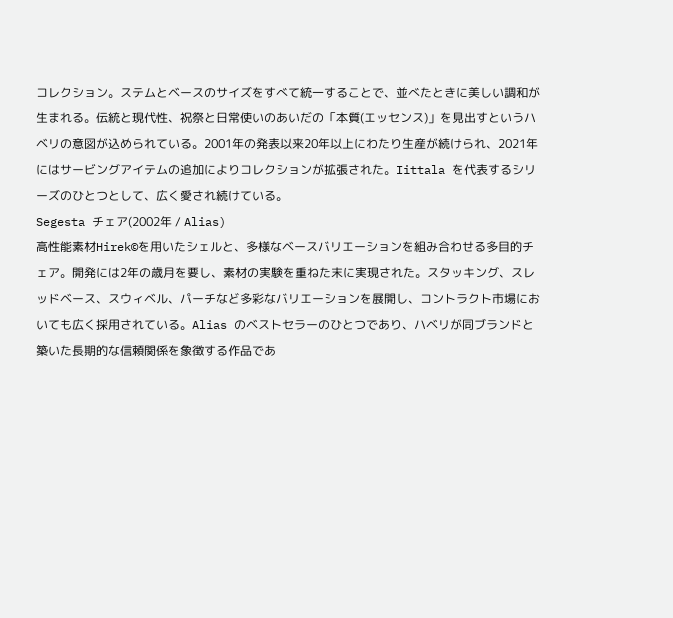コレクション。ステムとベースのサイズをすべて統一することで、並べたときに美しい調和が生まれる。伝統と現代性、祝祭と日常使いのあいだの「本質(エッセンス)」を見出すというハベリの意図が込められている。2001年の発表以来20年以上にわたり生産が続けられ、2021年にはサービングアイテムの追加によりコレクションが拡張された。Iittala を代表するシリーズのひとつとして、広く愛され続けている。
Segesta チェア(2002年 / Alias)
高性能素材Hirek©を用いたシェルと、多様なベースバリエーションを組み合わせる多目的チェア。開発には2年の歳月を要し、素材の実験を重ねた末に実現された。スタッキング、スレッドベース、スウィベル、パーチなど多彩なバリエーションを展開し、コントラクト市場においても広く採用されている。Alias のベストセラーのひとつであり、ハベリが同ブランドと築いた長期的な信頼関係を象徴する作品であ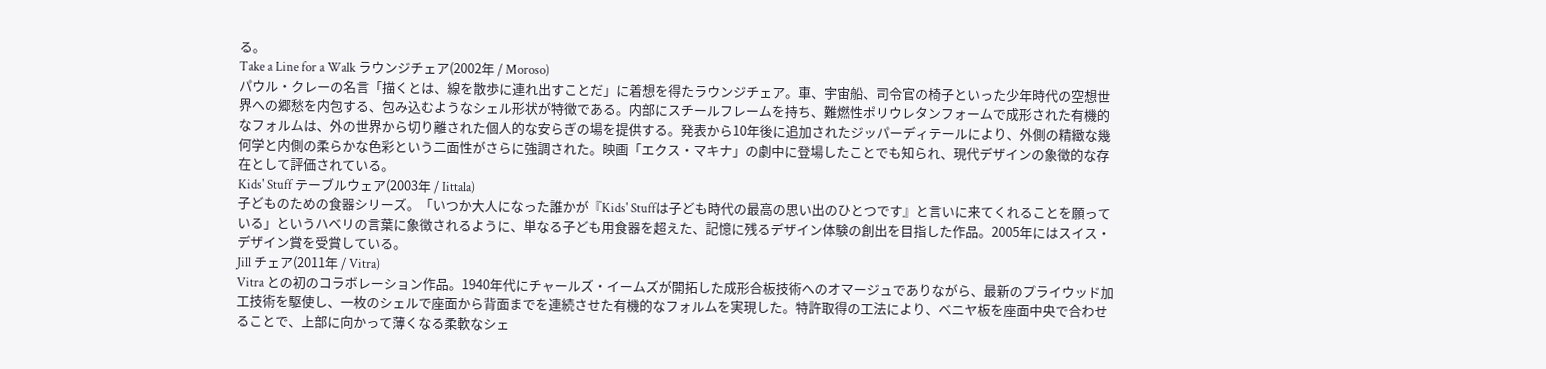る。
Take a Line for a Walk ラウンジチェア(2002年 / Moroso)
パウル・クレーの名言「描くとは、線を散歩に連れ出すことだ」に着想を得たラウンジチェア。車、宇宙船、司令官の椅子といった少年時代の空想世界への郷愁を内包する、包み込むようなシェル形状が特徴である。内部にスチールフレームを持ち、難燃性ポリウレタンフォームで成形された有機的なフォルムは、外の世界から切り離された個人的な安らぎの場を提供する。発表から10年後に追加されたジッパーディテールにより、外側の精緻な幾何学と内側の柔らかな色彩という二面性がさらに強調された。映画「エクス・マキナ」の劇中に登場したことでも知られ、現代デザインの象徴的な存在として評価されている。
Kids' Stuff テーブルウェア(2003年 / Iittala)
子どものための食器シリーズ。「いつか大人になった誰かが『Kids' Stuffは子ども時代の最高の思い出のひとつです』と言いに来てくれることを願っている」というハベリの言葉に象徴されるように、単なる子ども用食器を超えた、記憶に残るデザイン体験の創出を目指した作品。2005年にはスイス・デザイン賞を受賞している。
Jill チェア(2011年 / Vitra)
Vitra との初のコラボレーション作品。1940年代にチャールズ・イームズが開拓した成形合板技術へのオマージュでありながら、最新のプライウッド加工技術を駆使し、一枚のシェルで座面から背面までを連続させた有機的なフォルムを実現した。特許取得の工法により、ベニヤ板を座面中央で合わせることで、上部に向かって薄くなる柔軟なシェ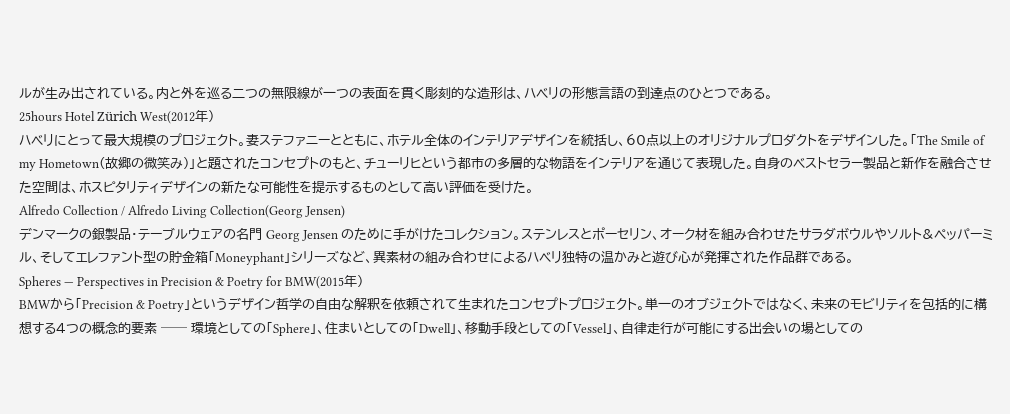ルが生み出されている。内と外を巡る二つの無限線が一つの表面を貫く彫刻的な造形は、ハベリの形態言語の到達点のひとつである。
25hours Hotel Zürich West(2012年)
ハベリにとって最大規模のプロジェクト。妻ステファニーとともに、ホテル全体のインテリアデザインを統括し、60点以上のオリジナルプロダクトをデザインした。「The Smile of my Hometown(故郷の微笑み)」と題されたコンセプトのもと、チューリヒという都市の多層的な物語をインテリアを通じて表現した。自身のベストセラー製品と新作を融合させた空間は、ホスピタリティデザインの新たな可能性を提示するものとして高い評価を受けた。
Alfredo Collection / Alfredo Living Collection(Georg Jensen)
デンマークの銀製品・テーブルウェアの名門 Georg Jensen のために手がけたコレクション。ステンレスとポーセリン、オーク材を組み合わせたサラダボウルやソルト&ペッパーミル、そしてエレファント型の貯金箱「Moneyphant」シリーズなど、異素材の組み合わせによるハベリ独特の温かみと遊び心が発揮された作品群である。
Spheres — Perspectives in Precision & Poetry for BMW(2015年)
BMWから「Precision & Poetry」というデザイン哲学の自由な解釈を依頼されて生まれたコンセプトプロジェクト。単一のオブジェクトではなく、未来のモビリティを包括的に構想する4つの概念的要素 ── 環境としての「Sphere」、住まいとしての「Dwell」、移動手段としての「Vessel」、自律走行が可能にする出会いの場としての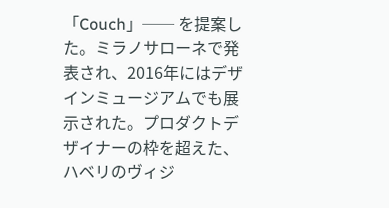「Couch」── を提案した。ミラノサローネで発表され、2016年にはデザインミュージアムでも展示された。プロダクトデザイナーの枠を超えた、ハベリのヴィジ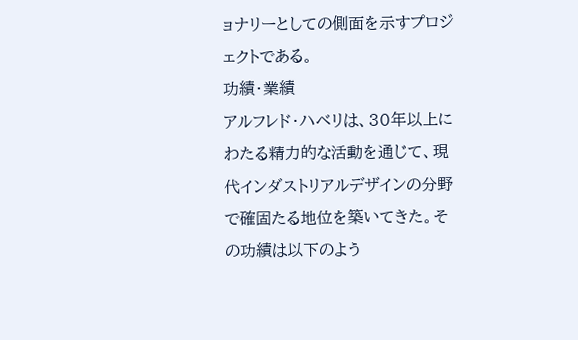ョナリーとしての側面を示すプロジェクトである。
功績・業績
アルフレド・ハベリは、30年以上にわたる精力的な活動を通じて、現代インダストリアルデザインの分野で確固たる地位を築いてきた。その功績は以下のよう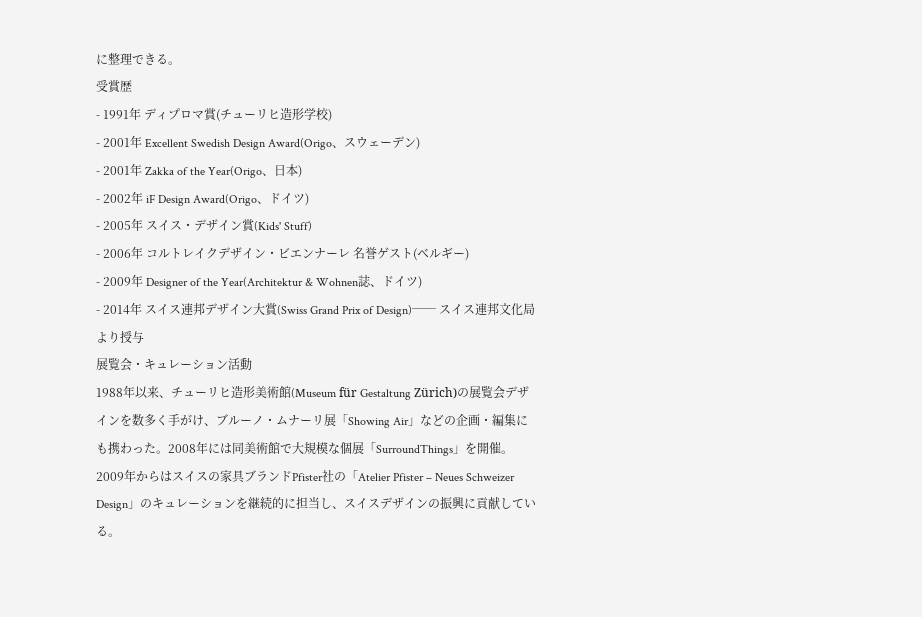に整理できる。
受賞歴
- 1991年 ディプロマ賞(チューリヒ造形学校)
- 2001年 Excellent Swedish Design Award(Origo、スウェーデン)
- 2001年 Zakka of the Year(Origo、日本)
- 2002年 iF Design Award(Origo、ドイツ)
- 2005年 スイス・デザイン賞(Kids' Stuff)
- 2006年 コルトレイクデザイン・ビエンナーレ 名誉ゲスト(ベルギー)
- 2009年 Designer of the Year(Architektur & Wohnen誌、ドイツ)
- 2014年 スイス連邦デザイン大賞(Swiss Grand Prix of Design)── スイス連邦文化局より授与
展覧会・キュレーション活動
1988年以来、チューリヒ造形美術館(Museum für Gestaltung Zürich)の展覧会デザインを数多く手がけ、ブルーノ・ムナーリ展「Showing Air」などの企画・編集にも携わった。2008年には同美術館で大規模な個展「SurroundThings」を開催。2009年からはスイスの家具ブランドPfister社の「Atelier Pfister – Neues Schweizer Design」のキュレーションを継続的に担当し、スイスデザインの振興に貢献している。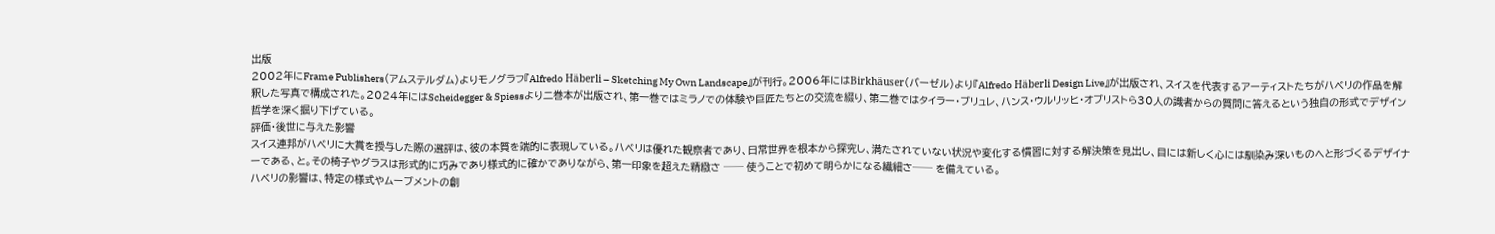出版
2002年にFrame Publishers(アムステルダム)よりモノグラフ『Alfredo Häberli – Sketching My Own Landscape』が刊行。2006年にはBirkhäuser(バーゼル)より『Alfredo Häberli Design Live』が出版され、スイスを代表するアーティストたちがハベリの作品を解釈した写真で構成された。2024年にはScheidegger & Spiessより二巻本が出版され、第一巻ではミラノでの体験や巨匠たちとの交流を綴り、第二巻ではタイラー・ブリュレ、ハンス・ウルリッヒ・オブリストら30人の識者からの質問に答えるという独自の形式でデザイン哲学を深く掘り下げている。
評価・後世に与えた影響
スイス連邦がハベリに大賞を授与した際の選評は、彼の本質を端的に表現している。ハベリは優れた観察者であり、日常世界を根本から探究し、満たされていない状況や変化する慣習に対する解決策を見出し、目には新しく心には馴染み深いものへと形づくるデザイナーである、と。その椅子やグラスは形式的に巧みであり様式的に確かでありながら、第一印象を超えた精緻さ ── 使うことで初めて明らかになる繊細さ── を備えている。
ハベリの影響は、特定の様式やムーブメントの創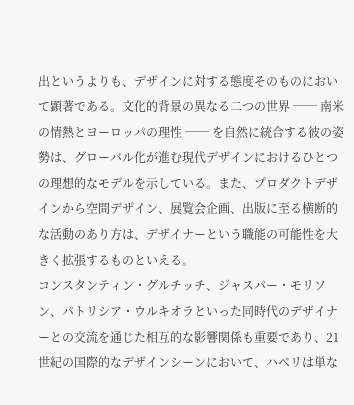出というよりも、デザインに対する態度そのものにおいて顕著である。文化的背景の異なる二つの世界 ── 南米の情熱とヨーロッパの理性 ── を自然に統合する彼の姿勢は、グローバル化が進む現代デザインにおけるひとつの理想的なモデルを示している。また、プロダクトデザインから空間デザイン、展覧会企画、出版に至る横断的な活動のあり方は、デザイナーという職能の可能性を大きく拡張するものといえる。
コンスタンティン・グルチッチ、ジャスパー・モリソン、パトリシア・ウルキオラといった同時代のデザイナーとの交流を通じた相互的な影響関係も重要であり、21世紀の国際的なデザインシーンにおいて、ハベリは単な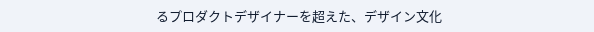るプロダクトデザイナーを超えた、デザイン文化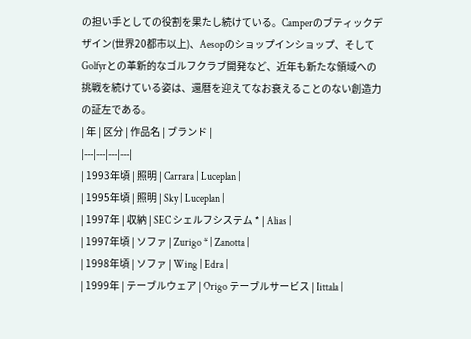の担い手としての役割を果たし続けている。Camperのブティックデザイン(世界20都市以上)、Aesopのショップインショップ、そしてGolfyrとの革新的なゴルフクラブ開発など、近年も新たな領域への挑戦を続けている姿は、還暦を迎えてなお衰えることのない創造力の証左である。
| 年 | 区分 | 作品名 | ブランド |
|---|---|---|---|
| 1993年頃 | 照明 | Carrara | Luceplan |
| 1995年頃 | 照明 | Sky | Luceplan |
| 1997年 | 収納 | SEC シェルフシステム * | Alias |
| 1997年頃 | ソファ | Zurigo * | Zanotta |
| 1998年頃 | ソファ | Wing | Edra |
| 1999年 | テーブルウェア | Origo テーブルサービス | Iittala |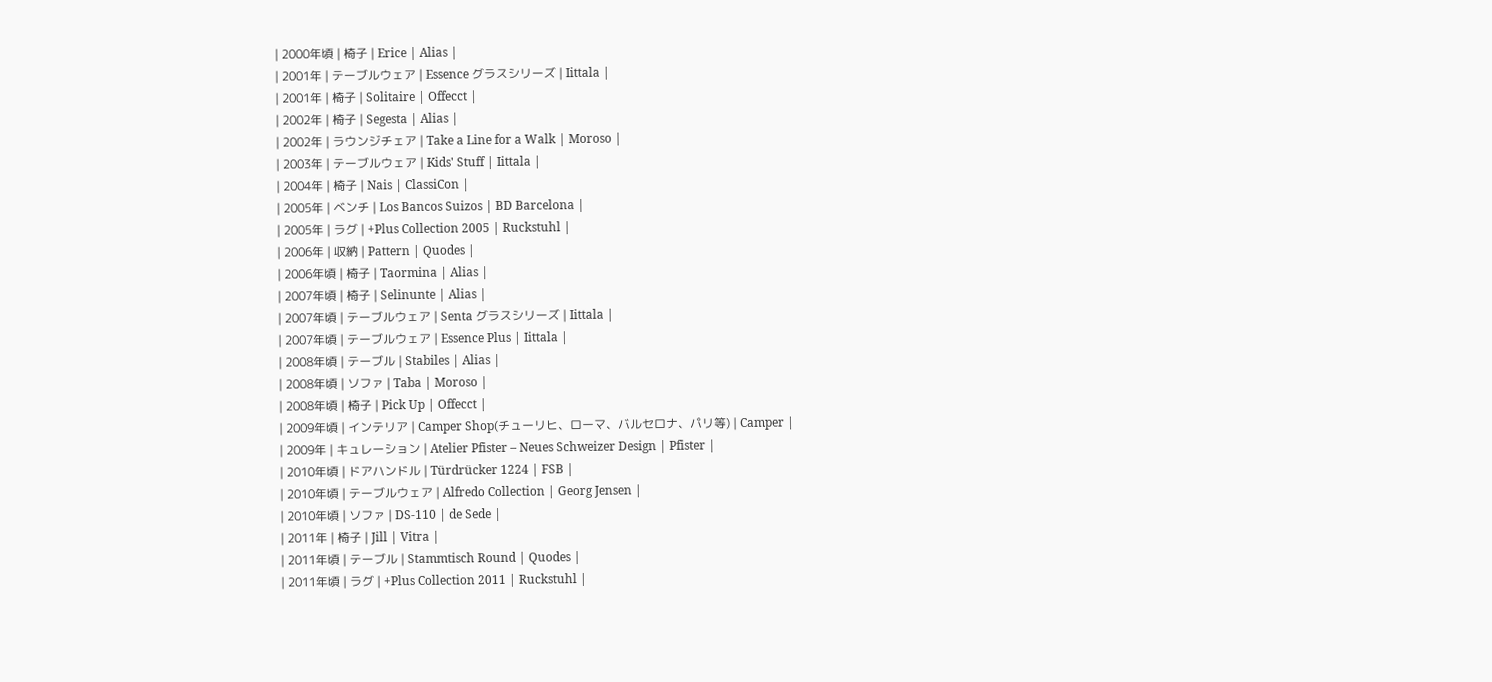| 2000年頃 | 椅子 | Erice | Alias |
| 2001年 | テーブルウェア | Essence グラスシリーズ | Iittala |
| 2001年 | 椅子 | Solitaire | Offecct |
| 2002年 | 椅子 | Segesta | Alias |
| 2002年 | ラウンジチェア | Take a Line for a Walk | Moroso |
| 2003年 | テーブルウェア | Kids' Stuff | Iittala |
| 2004年 | 椅子 | Nais | ClassiCon |
| 2005年 | ベンチ | Los Bancos Suizos | BD Barcelona |
| 2005年 | ラグ | +Plus Collection 2005 | Ruckstuhl |
| 2006年 | 収納 | Pattern | Quodes |
| 2006年頃 | 椅子 | Taormina | Alias |
| 2007年頃 | 椅子 | Selinunte | Alias |
| 2007年頃 | テーブルウェア | Senta グラスシリーズ | Iittala |
| 2007年頃 | テーブルウェア | Essence Plus | Iittala |
| 2008年頃 | テーブル | Stabiles | Alias |
| 2008年頃 | ソファ | Taba | Moroso |
| 2008年頃 | 椅子 | Pick Up | Offecct |
| 2009年頃 | インテリア | Camper Shop(チューリヒ、ローマ、バルセロナ、パリ等) | Camper |
| 2009年 | キュレーション | Atelier Pfister – Neues Schweizer Design | Pfister |
| 2010年頃 | ドアハンドル | Türdrücker 1224 | FSB |
| 2010年頃 | テーブルウェア | Alfredo Collection | Georg Jensen |
| 2010年頃 | ソファ | DS-110 | de Sede |
| 2011年 | 椅子 | Jill | Vitra |
| 2011年頃 | テーブル | Stammtisch Round | Quodes |
| 2011年頃 | ラグ | +Plus Collection 2011 | Ruckstuhl |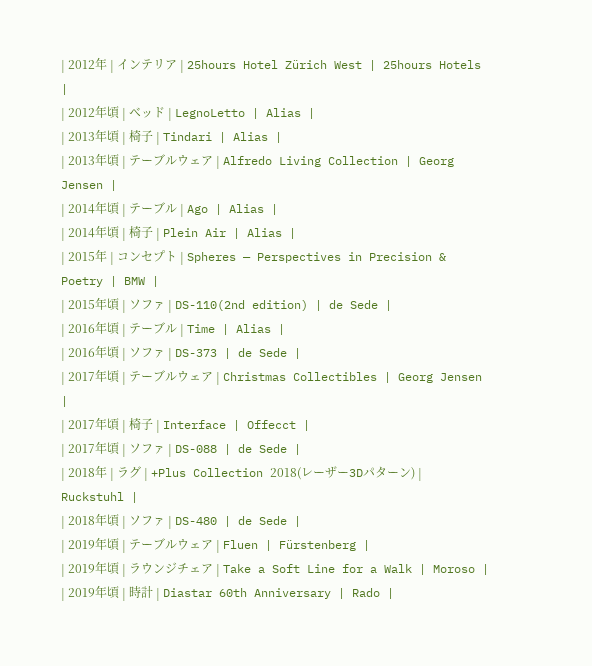| 2012年 | インテリア | 25hours Hotel Zürich West | 25hours Hotels |
| 2012年頃 | ベッド | LegnoLetto | Alias |
| 2013年頃 | 椅子 | Tindari | Alias |
| 2013年頃 | テーブルウェア | Alfredo Living Collection | Georg Jensen |
| 2014年頃 | テーブル | Ago | Alias |
| 2014年頃 | 椅子 | Plein Air | Alias |
| 2015年 | コンセプト | Spheres — Perspectives in Precision & Poetry | BMW |
| 2015年頃 | ソファ | DS-110(2nd edition) | de Sede |
| 2016年頃 | テーブル | Time | Alias |
| 2016年頃 | ソファ | DS-373 | de Sede |
| 2017年頃 | テーブルウェア | Christmas Collectibles | Georg Jensen |
| 2017年頃 | 椅子 | Interface | Offecct |
| 2017年頃 | ソファ | DS-088 | de Sede |
| 2018年 | ラグ | +Plus Collection 2018(レーザー3Dパターン) | Ruckstuhl |
| 2018年頃 | ソファ | DS-480 | de Sede |
| 2019年頃 | テーブルウェア | Fluen | Fürstenberg |
| 2019年頃 | ラウンジチェア | Take a Soft Line for a Walk | Moroso |
| 2019年頃 | 時計 | Diastar 60th Anniversary | Rado |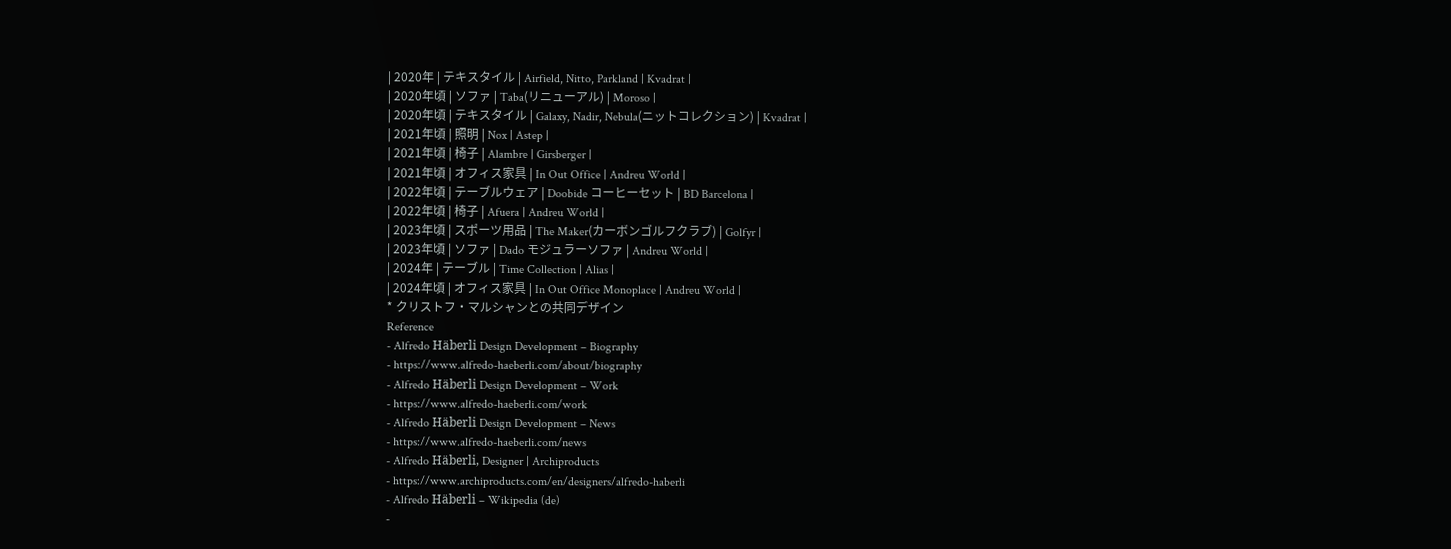| 2020年 | テキスタイル | Airfield, Nitto, Parkland | Kvadrat |
| 2020年頃 | ソファ | Taba(リニューアル) | Moroso |
| 2020年頃 | テキスタイル | Galaxy, Nadir, Nebula(ニットコレクション) | Kvadrat |
| 2021年頃 | 照明 | Nox | Astep |
| 2021年頃 | 椅子 | Alambre | Girsberger |
| 2021年頃 | オフィス家具 | In Out Office | Andreu World |
| 2022年頃 | テーブルウェア | Doobide コーヒーセット | BD Barcelona |
| 2022年頃 | 椅子 | Afuera | Andreu World |
| 2023年頃 | スポーツ用品 | The Maker(カーボンゴルフクラブ) | Golfyr |
| 2023年頃 | ソファ | Dado モジュラーソファ | Andreu World |
| 2024年 | テーブル | Time Collection | Alias |
| 2024年頃 | オフィス家具 | In Out Office Monoplace | Andreu World |
* クリストフ・マルシャンとの共同デザイン
Reference
- Alfredo Häberli Design Development – Biography
- https://www.alfredo-haeberli.com/about/biography
- Alfredo Häberli Design Development – Work
- https://www.alfredo-haeberli.com/work
- Alfredo Häberli Design Development – News
- https://www.alfredo-haeberli.com/news
- Alfredo Häberli, Designer | Archiproducts
- https://www.archiproducts.com/en/designers/alfredo-haberli
- Alfredo Häberli – Wikipedia (de)
-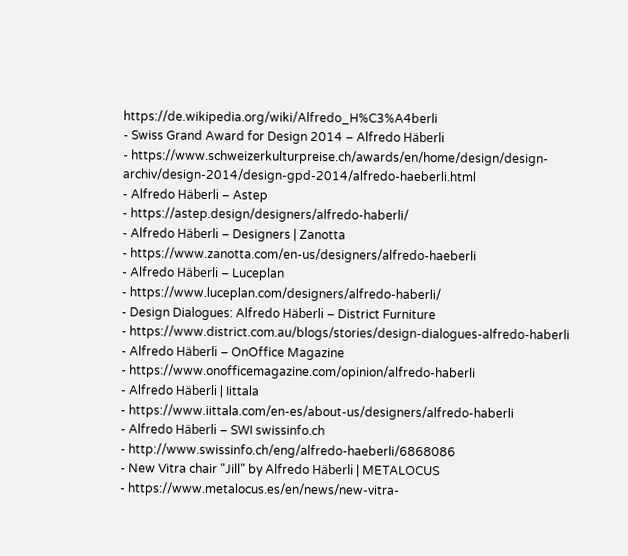https://de.wikipedia.org/wiki/Alfredo_H%C3%A4berli
- Swiss Grand Award for Design 2014 – Alfredo Häberli
- https://www.schweizerkulturpreise.ch/awards/en/home/design/design-archiv/design-2014/design-gpd-2014/alfredo-haeberli.html
- Alfredo Häberli – Astep
- https://astep.design/designers/alfredo-haberli/
- Alfredo Häberli – Designers | Zanotta
- https://www.zanotta.com/en-us/designers/alfredo-haeberli
- Alfredo Häberli – Luceplan
- https://www.luceplan.com/designers/alfredo-haberli/
- Design Dialogues: Alfredo Häberli – District Furniture
- https://www.district.com.au/blogs/stories/design-dialogues-alfredo-haberli
- Alfredo Häberli – OnOffice Magazine
- https://www.onofficemagazine.com/opinion/alfredo-haberli
- Alfredo Häberli | Iittala
- https://www.iittala.com/en-es/about-us/designers/alfredo-haberli
- Alfredo Häberli – SWI swissinfo.ch
- http://www.swissinfo.ch/eng/alfredo-haeberli/6868086
- New Vitra chair "Jill" by Alfredo Häberli | METALOCUS
- https://www.metalocus.es/en/news/new-vitra-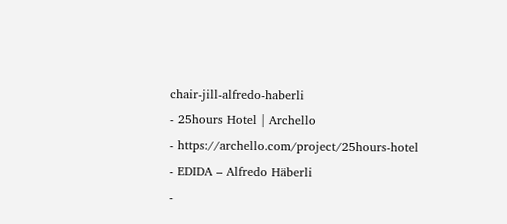chair-jill-alfredo-haberli
- 25hours Hotel | Archello
- https://archello.com/project/25hours-hotel
- EDIDA – Alfredo Häberli
-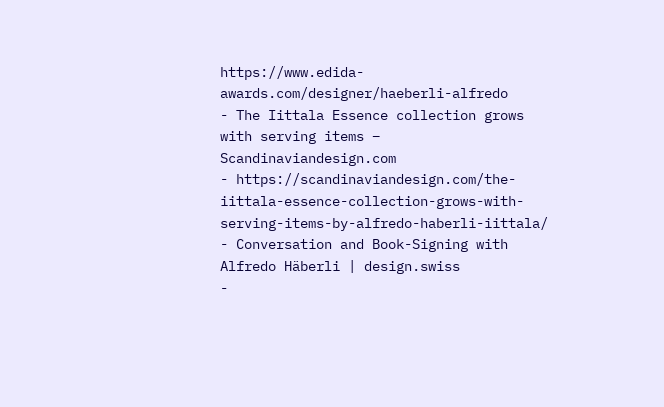https://www.edida-awards.com/designer/haeberli-alfredo
- The Iittala Essence collection grows with serving items – Scandinaviandesign.com
- https://scandinaviandesign.com/the-iittala-essence-collection-grows-with-serving-items-by-alfredo-haberli-iittala/
- Conversation and Book-Signing with Alfredo Häberli | design.swiss
-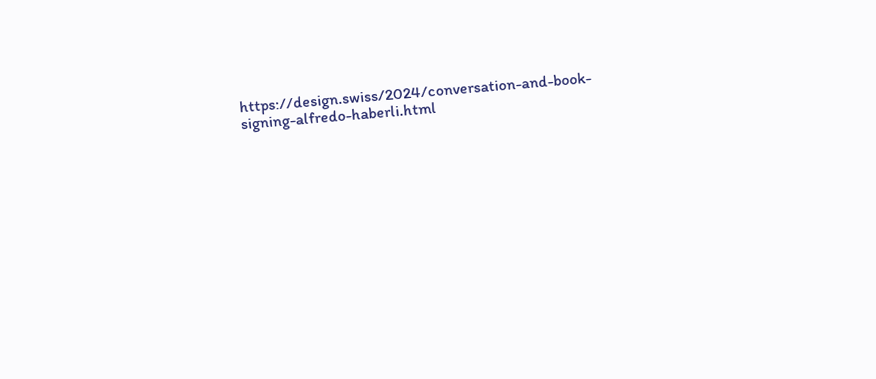https://design.swiss/2024/conversation-and-book-signing-alfredo-haberli.html